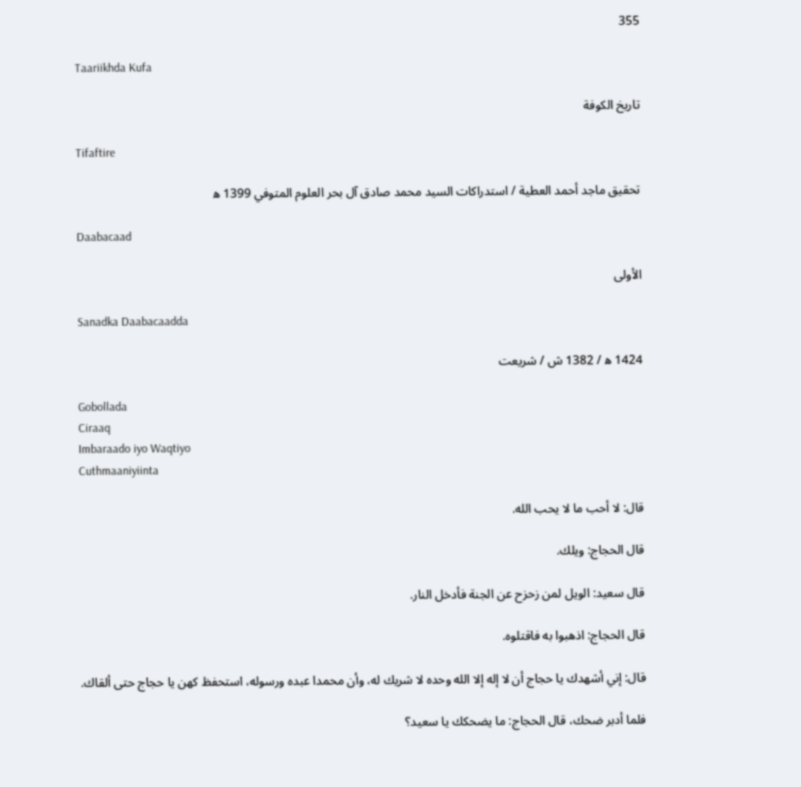355

Taariikhda Kufa

تاريخ الكوفة

Tifaftire

تحقيق ماجد أحمد العطية / استدراكات السيد محمد صادق آل بحر العلوم المتوفي 1399 ه‍

Daabacaad

الأولى

Sanadka Daabacaadda

1424 ه‍ / 1382 ش / شريعت

Gobollada
Ciraaq
Imbaraado iyo Waqtiyo
Cuthmaaniyiinta

قال: لا أحب ما لا يحب الله.

قال الحجاج: ويلك.

قال سعيد: الويل لمن زحزح عن الجنة فأدخل النار.

قال الحجاج: اذهبوا به فاقتلوه.

قال: إني أشهدك يا حجاج أن لا إله إلا الله وحده لا شريك له، وأن محمدا عبده ورسوله، استحفظ كهن يا حجاج حتى ألقاك.

فلما أدبر ضحك، قال الحجاج: ما يضحكك يا سعيد؟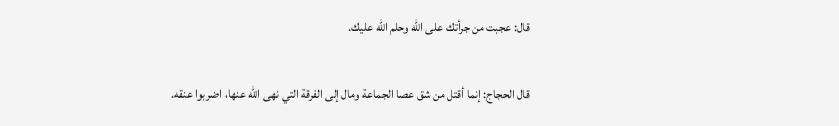قال: عجبت من جرأتك على الله وحلم الله عليك.

قال الحجاج: إنما أقتل من شق عصا الجماعة ومال إلى الفرقة التي نهى الله عنها، اضربوا عنقه.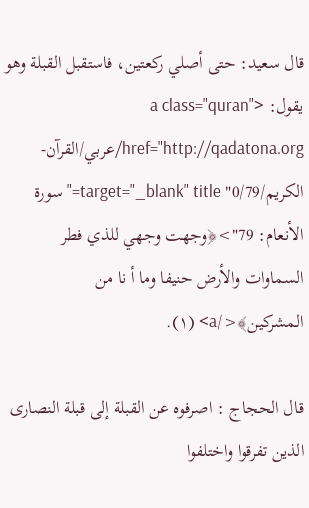قال سعيد: حتى أصلي ركعتين، فاستقبل القبلة وهو يقول: <a class="quran" href="http://qadatona.org/عربي/القرآن-الكريم/0/79" target="_blank" title="سورة الأنعام: 79">﴿وجهت وجهي للذي فطر السماوات والأرض حنيفا وما أ نا من المشركين﴾</a> (١).

قال الحجاج : اصرفوه عن القبلة إلى قبلة النصارى الذين تفرقوا واختلفوا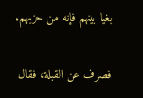بغيا بينهم فإنه من حزبهم.

فصرف عن القبلة، فقال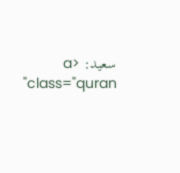سعيد: <a class="quran"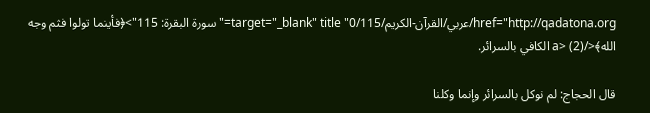href="http://qadatona.org/عربي/القرآن-الكريم/0/115" target="_blank" title="سورة البقرة: 115">﴿فأينما تولوا فثم وجه الله﴾</a> (2) الكافي بالسرائر.

قال الحجاج: لم نوكل بالسرائر وإنما وكلنا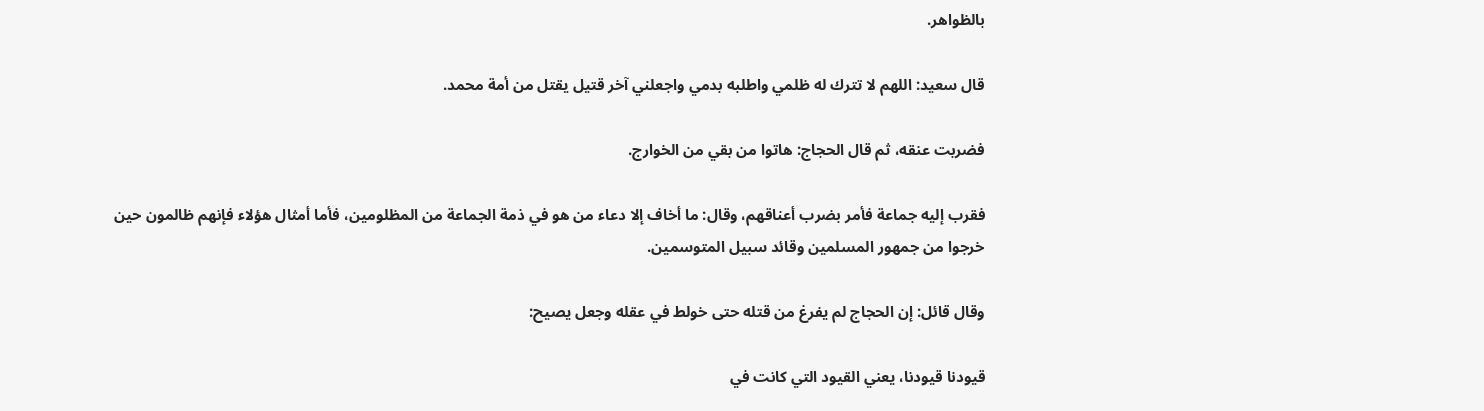بالظواهر.

قال سعيد: اللهم لا تترك له ظلمي واطلبه بدمي واجعلني آخر قتيل يقتل من أمة محمد.

فضربت عنقه، ثم قال الحجاج: هاتوا من بقي من الخوارج.

فقرب إليه جماعة فأمر بضرب أعناقهم، وقال: ما أخاف إلا دعاء من هو في ذمة الجماعة من المظلومين، فأما أمثال هؤلاء فإنهم ظالمون حين خرجوا من جمهور المسلمين وقائد سبيل المتوسمين.

وقال قائل: إن الحجاج لم يفرغ من قتله حتى خولط في عقله وجعل يصيح:

قيودنا قيودنا، يعني القيود التي كانت في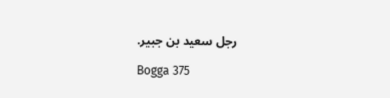رجل سعيد بن جبير.

Bogga 375